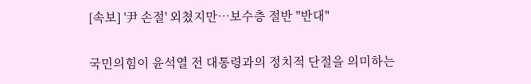[속보] '尹 손절' 외쳤지만…보수층 절반 "반대"

국민의힘이 윤석열 전 대통령과의 정치적 단절을 의미하는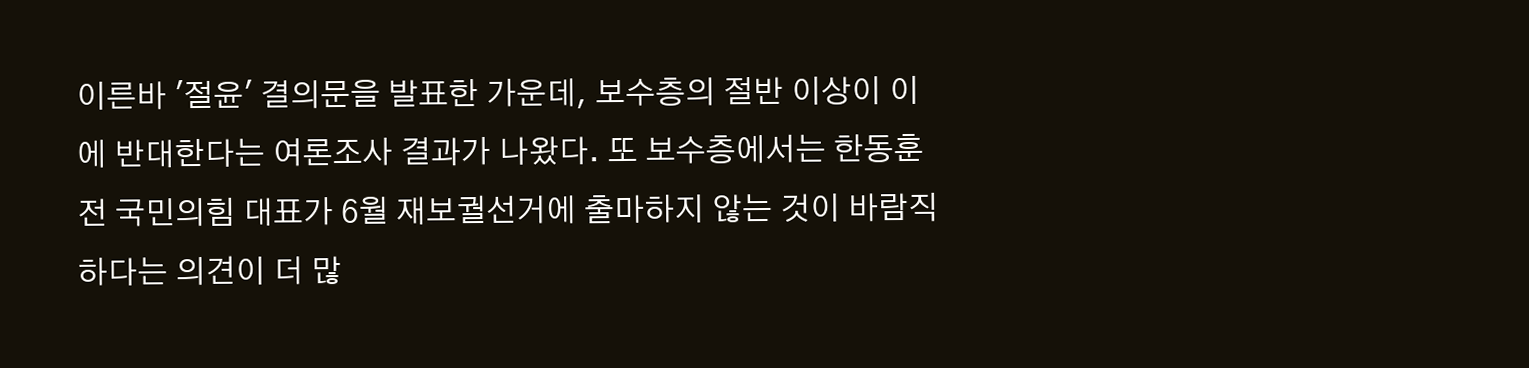이른바 '절윤' 결의문을 발표한 가운데, 보수층의 절반 이상이 이에 반대한다는 여론조사 결과가 나왔다. 또 보수층에서는 한동훈 전 국민의힘 대표가 6월 재보궐선거에 출마하지 않는 것이 바람직하다는 의견이 더 많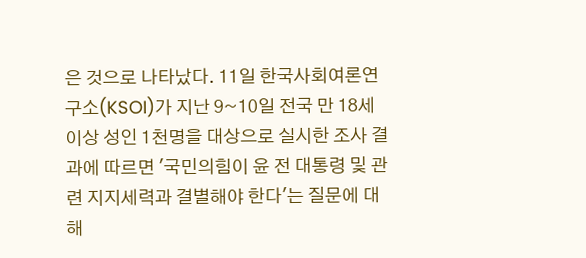은 것으로 나타났다. 11일 한국사회여론연구소(KSOI)가 지난 9~10일 전국 만 18세 이상 성인 1천명을 대상으로 실시한 조사 결과에 따르면 '국민의힘이 윤 전 대통령 및 관련 지지세력과 결별해야 한다'는 질문에 대해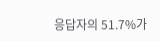응답자의 51.7%가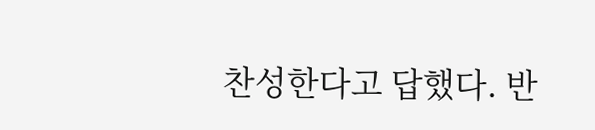찬성한다고 답했다. 반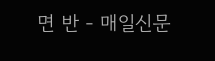면 반 - 매일신문